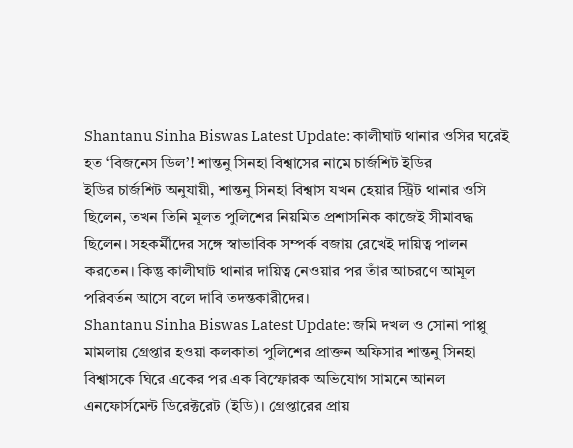Shantanu Sinha Biswas Latest Update: কালীঘাট থানার ওসির ঘরেই হত ‘বিজনেস ডিল’! শান্তনু সিনহা বিশ্বাসের নামে চার্জশিট ইডির
ইডির চার্জশিট অনুযায়ী, শান্তনু সিনহা বিশ্বাস যখন হেয়ার স্ট্রিট থানার ওসি ছিলেন, তখন তিনি মূলত পুলিশের নিয়মিত প্রশাসনিক কাজেই সীমাবদ্ধ ছিলেন। সহকর্মীদের সঙ্গে স্বাভাবিক সম্পর্ক বজায় রেখেই দায়িত্ব পালন করতেন। কিন্তু কালীঘাট থানার দায়িত্ব নেওয়ার পর তাঁর আচরণে আমূল পরিবর্তন আসে বলে দাবি তদন্তকারীদের।
Shantanu Sinha Biswas Latest Update: জমি দখল ও সোনা পাপ্পু মামলায় গ্রেপ্তার হওয়া কলকাতা পুলিশের প্রাক্তন অফিসার শান্তনু সিনহা বিশ্বাসকে ঘিরে একের পর এক বিস্ফোরক অভিযোগ সামনে আনল এনফোর্সমেন্ট ডিরেক্টরেট (ইডি)। গ্রেপ্তারের প্রায়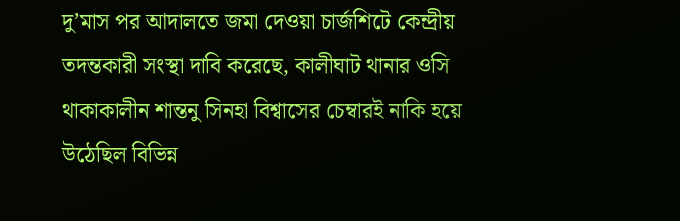দু’মাস পর আদালতে জমা দেওয়া চার্জশিটে কেন্দ্রীয় তদন্তকারী সংস্থা দাবি করেছে, কালীঘাট থানার ওসি থাকাকালীন শান্তনু সিনহা বিশ্বাসের চেম্বারই নাকি হয়ে উঠেছিল বিভিন্ন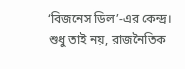‘বিজনেস ডিল’-এর কেন্দ্র। শুধু তাই নয়, রাজনৈতিক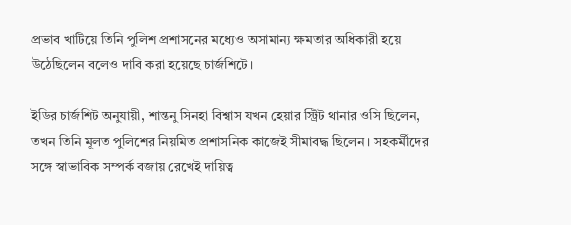প্রভাব খাটিয়ে তিনি পুলিশ প্রশাসনের মধ্যেও অসামান্য ক্ষমতার অধিকারী হয়ে উঠেছিলেন বলেও দাবি করা হয়েছে চার্জশিটে।

ইডির চার্জশিট অনুযায়ী, শান্তনু সিনহা বিশ্বাস যখন হেয়ার স্ট্রিট থানার ওসি ছিলেন, তখন তিনি মূলত পুলিশের নিয়মিত প্রশাসনিক কাজেই সীমাবদ্ধ ছিলেন। সহকর্মীদের সঙ্গে স্বাভাবিক সম্পর্ক বজায় রেখেই দায়িত্ব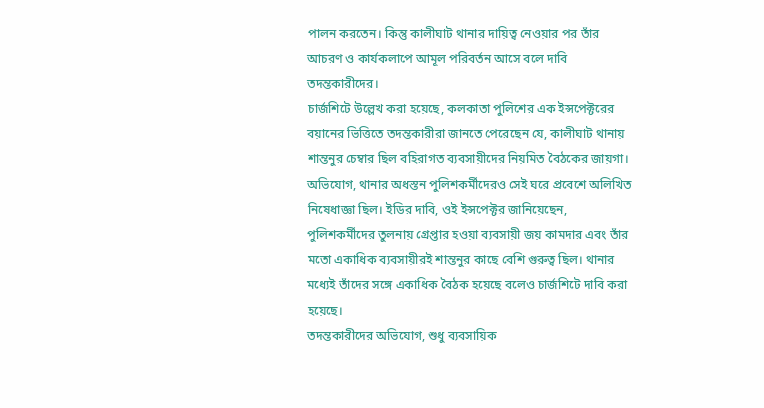পালন করতেন। কিন্তু কালীঘাট থানার দায়িত্ব নেওয়ার পর তাঁর আচরণ ও কার্যকলাপে আমূল পরিবর্তন আসে বলে দাবি তদন্তকারীদের।
চার্জশিটে উল্লেখ করা হয়েছে, কলকাতা পুলিশের এক ইন্সপেক্টরের বয়ানের ভিত্তিতে তদন্তকারীরা জানতে পেরেছেন যে, কালীঘাট থানায় শান্তনুর চেম্বার ছিল বহিরাগত ব্যবসায়ীদের নিয়মিত বৈঠকের জায়গা। অভিযোগ, থানার অধস্তন পুলিশকর্মীদেরও সেই ঘরে প্রবেশে অলিখিত নিষেধাজ্ঞা ছিল। ইডির দাবি, ওই ইন্সপেক্টর জানিয়েছেন, পুলিশকর্মীদের তুলনায় গ্রেপ্তার হওয়া ব্যবসায়ী জয় কামদার এবং তাঁর মতো একাধিক ব্যবসায়ীরই শান্তনুর কাছে বেশি গুরুত্ব ছিল। থানার মধ্যেই তাঁদের সঙ্গে একাধিক বৈঠক হয়েছে বলেও চার্জশিটে দাবি করা হয়েছে।
তদন্তকারীদের অভিযোগ, শুধু ব্যবসায়িক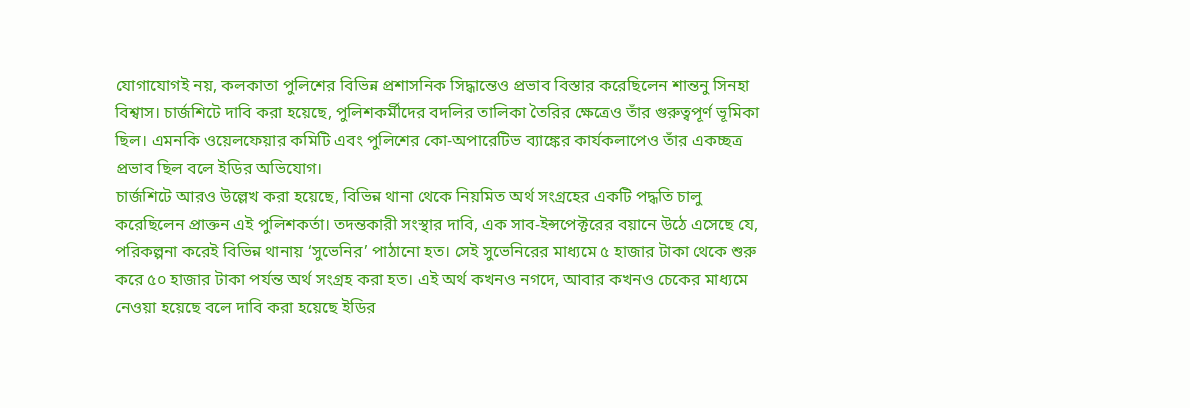যোগাযোগই নয়, কলকাতা পুলিশের বিভিন্ন প্রশাসনিক সিদ্ধান্তেও প্রভাব বিস্তার করেছিলেন শান্তনু সিনহা বিশ্বাস। চার্জশিটে দাবি করা হয়েছে, পুলিশকর্মীদের বদলির তালিকা তৈরির ক্ষেত্রেও তাঁর গুরুত্বপূর্ণ ভূমিকা ছিল। এমনকি ওয়েলফেয়ার কমিটি এবং পুলিশের কো-অপারেটিভ ব্যাঙ্কের কার্যকলাপেও তাঁর একচ্ছত্র প্রভাব ছিল বলে ইডির অভিযোগ।
চার্জশিটে আরও উল্লেখ করা হয়েছে, বিভিন্ন থানা থেকে নিয়মিত অর্থ সংগ্রহের একটি পদ্ধতি চালু করেছিলেন প্রাক্তন এই পুলিশকর্তা। তদন্তকারী সংস্থার দাবি, এক সাব-ইন্সপেক্টরের বয়ানে উঠে এসেছে যে, পরিকল্পনা করেই বিভিন্ন থানায় ‘সুভেনির’ পাঠানো হত। সেই সুভেনিরের মাধ্যমে ৫ হাজার টাকা থেকে শুরু করে ৫০ হাজার টাকা পর্যন্ত অর্থ সংগ্রহ করা হত। এই অর্থ কখনও নগদে, আবার কখনও চেকের মাধ্যমে নেওয়া হয়েছে বলে দাবি করা হয়েছে ইডির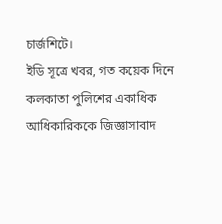চার্জশিটে।
ইডি সূত্রে খবর, গত কয়েক দিনে কলকাতা পুলিশের একাধিক আধিকারিককে জিজ্ঞাসাবাদ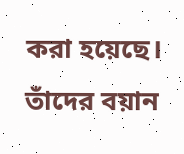করা হয়েছে। তাঁদের বয়ান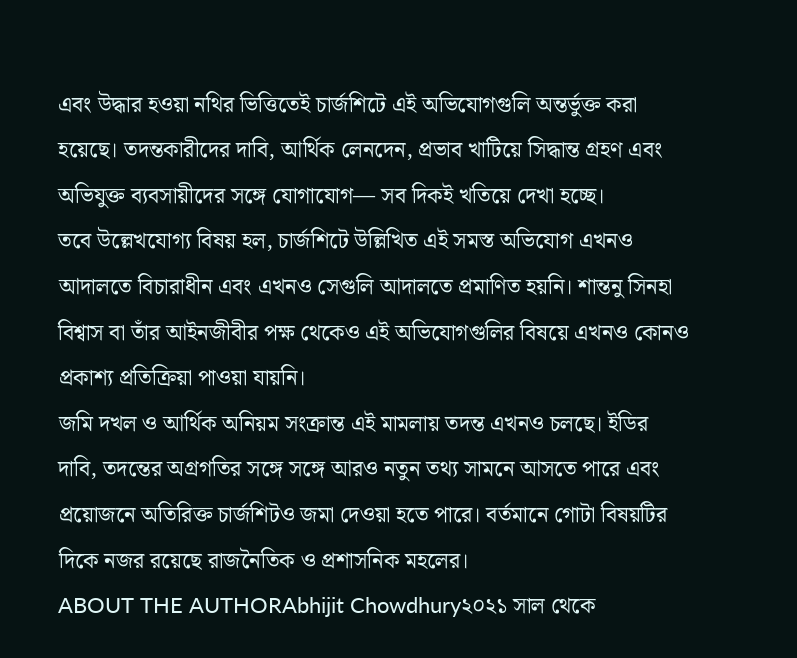এবং উদ্ধার হওয়া নথির ভিত্তিতেই চার্জশিটে এই অভিযোগগুলি অন্তর্ভুক্ত করা হয়েছে। তদন্তকারীদের দাবি, আর্থিক লেনদেন, প্রভাব খাটিয়ে সিদ্ধান্ত গ্রহণ এবং অভিযুক্ত ব্যবসায়ীদের সঙ্গে যোগাযোগ— সব দিকই খতিয়ে দেখা হচ্ছে।
তবে উল্লেখযোগ্য বিষয় হল, চার্জশিটে উল্লিখিত এই সমস্ত অভিযোগ এখনও আদালতে বিচারাধীন এবং এখনও সেগুলি আদালতে প্রমাণিত হয়নি। শান্তনু সিনহা বিশ্বাস বা তাঁর আইনজীবীর পক্ষ থেকেও এই অভিযোগগুলির বিষয়ে এখনও কোনও প্রকাশ্য প্রতিক্রিয়া পাওয়া যায়নি।
জমি দখল ও আর্থিক অনিয়ম সংক্রান্ত এই মামলায় তদন্ত এখনও চলছে। ইডির দাবি, তদন্তের অগ্রগতির সঙ্গে সঙ্গে আরও নতুন তথ্য সামনে আসতে পারে এবং প্রয়োজনে অতিরিক্ত চার্জশিটও জমা দেওয়া হতে পারে। বর্তমানে গোটা বিষয়টির দিকে নজর রয়েছে রাজনৈতিক ও প্রশাসনিক মহলের।
ABOUT THE AUTHORAbhijit Chowdhury২০২১ সাল থেকে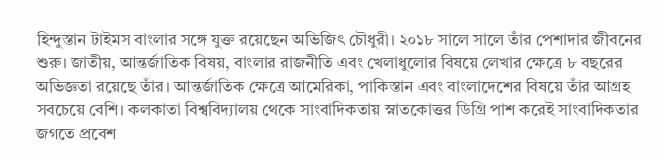হিন্দুস্তান টাইমস বাংলার সঙ্গে যুক্ত রয়েছেন অভিজিৎ চৌধুরী। ২০১৮ সালে সালে তাঁর পেশাদার জীবনের শুরু। জাতীয়, আন্তর্জাতিক বিষয়, বাংলার রাজনীতি এবং খেলাধুলোর বিষয়ে লেখার ক্ষেত্রে ৮ বছরের অভিজ্ঞতা রয়েছে তাঁর। আন্তর্জাতিক ক্ষেত্রে আমেরিকা, পাকিস্তান এবং বাংলাদেশের বিষয়ে তাঁর আগ্রহ সবচেয়ে বেশি। কলকাতা বিশ্ববিদ্যালয় থেকে সাংবাদিকতায় স্নাতকোত্তর ডিগ্রি পাশ করেই সাংবাদিকতার জগতে প্রবেশ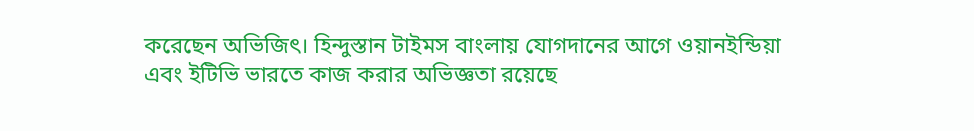করেছেন অভিজিৎ। হিন্দুস্তান টাইমস বাংলায় যোগদানের আগে ওয়ানইন্ডিয়া এবং ইটিভি ভারতে কাজ করার অভিজ্ঞতা রয়েছে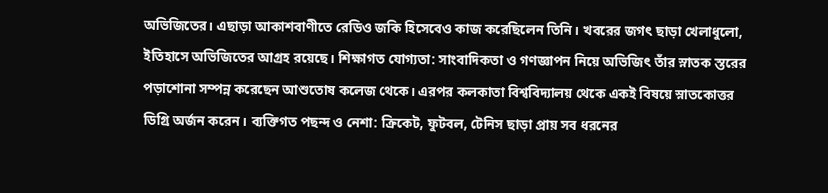অভিজিতের। এছাড়া আকাশবাণীতে রেডিও জকি হিসেবেও কাজ করেছিলেন তিনি। খবরের জগৎ ছাড়া খেলাধুলো, ইতিহাসে অভিজিতের আগ্রহ রয়েছে। শিক্ষাগত যোগ্যতা: সাংবাদিকতা ও গণজ্ঞাপন নিয়ে অভিজিৎ তাঁর স্নাতক স্তরের পড়াশোনা সম্পন্ন করেছেন আশুতোষ কলেজ থেকে। এরপর কলকাতা বিশ্ববিদ্যালয় থেকে একই বিষয়ে স্নাতকোত্তর ডিগ্রি অর্জন করেন। ব্যক্তিগত পছন্দ ও নেশা: ক্রিকেট, ফুটবল, টেনিস ছাড়া প্রায় সব ধরনের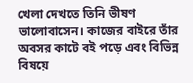খেলা দেখতে তিনি ভীষণ ভালোবাসেন। কাজের বাইরে তাঁর অবসর কাটে বই পড়ে এবং বিভিন্ন বিষয়ে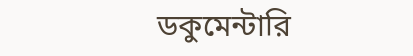ডকুমেন্টারি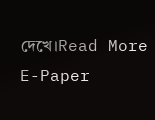দেখে।Read More
E-Paper